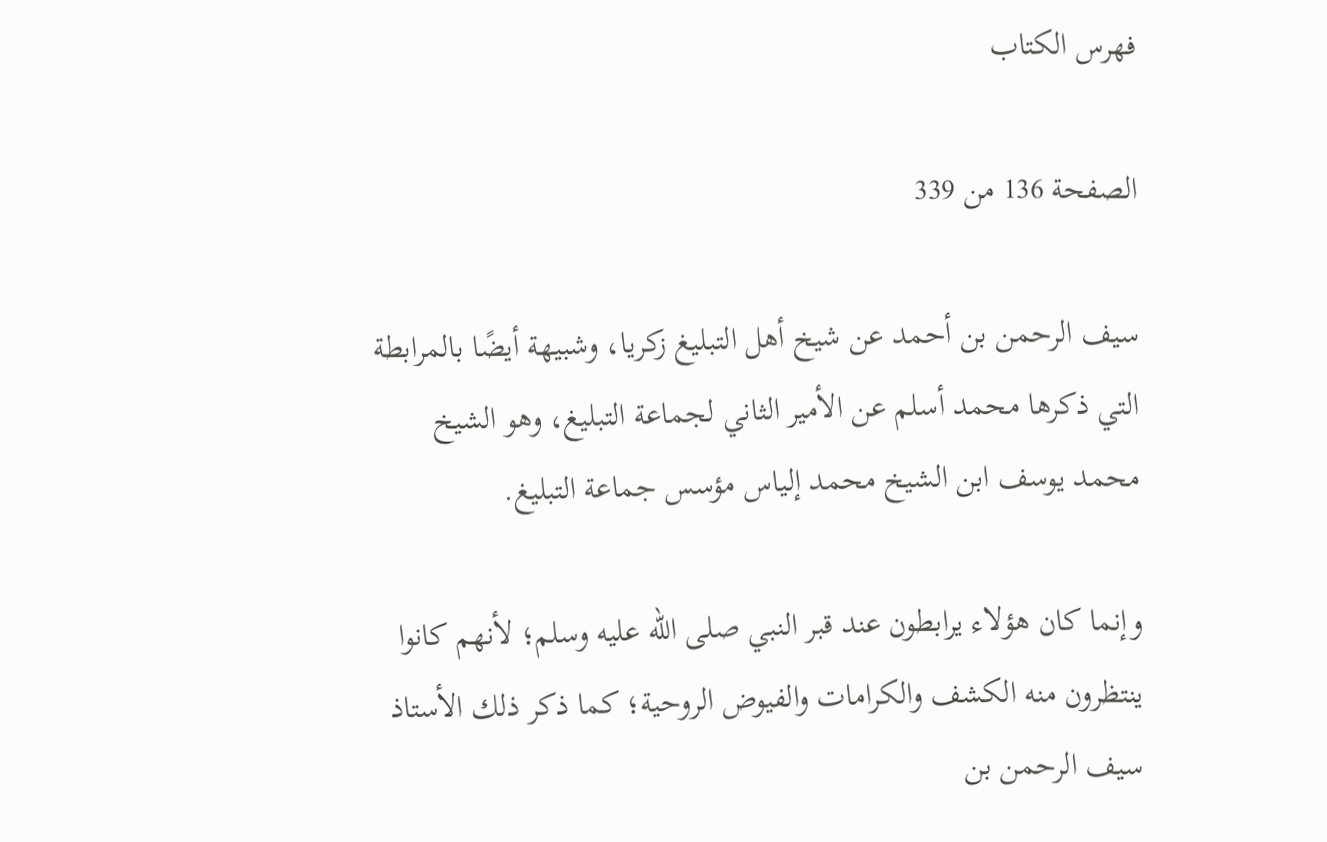فهرس الكتاب

الصفحة 136 من 339

سيف الرحمن بن أحمد عن شيخ أهل التبليغ زكريا، وشبيهة أيضًا بالمرابطة التي ذكرها محمد أسلم عن الأمير الثاني لجماعة التبليغ، وهو الشيخ محمد يوسف ابن الشيخ محمد إلياس مؤسس جماعة التبليغ.

وإنما كان هؤلاء يرابطون عند قبر النبي صلى الله عليه وسلم؛ لأنهم كانوا ينتظرون منه الكشف والكرامات والفيوض الروحية؛ كما ذكر ذلك الأستاذ سيف الرحمن بن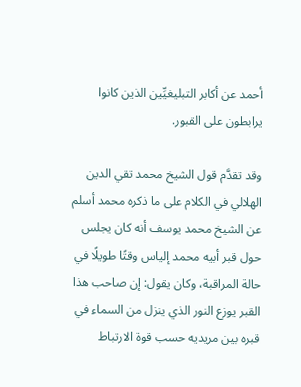أحمد عن أكابر التبليغيِّين الذين كانوا يرابطون على القبور.

وقد تقدَّم قول الشيخ محمد تقي الدين الهلالي في الكلام على ما ذكره محمد أسلم عن الشيخ محمد يوسف أنه كان يجلس حول قبر أبيه محمد إلياس وقتًا طويلًا في حالة المراقبة، وكان يقول: إن صاحب هذا القبر يوزع النور الذي ينزل من السماء في قبره بين مريديه حسب قوة الارتباط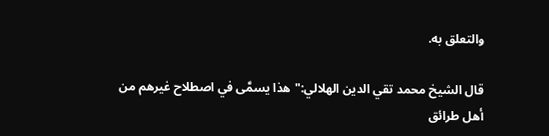والتعلق به.

قال الشيخ محمد تقي الدين الهلالي:"هذا يسمَّى في اصطلاح غيرهم من أهل طرائق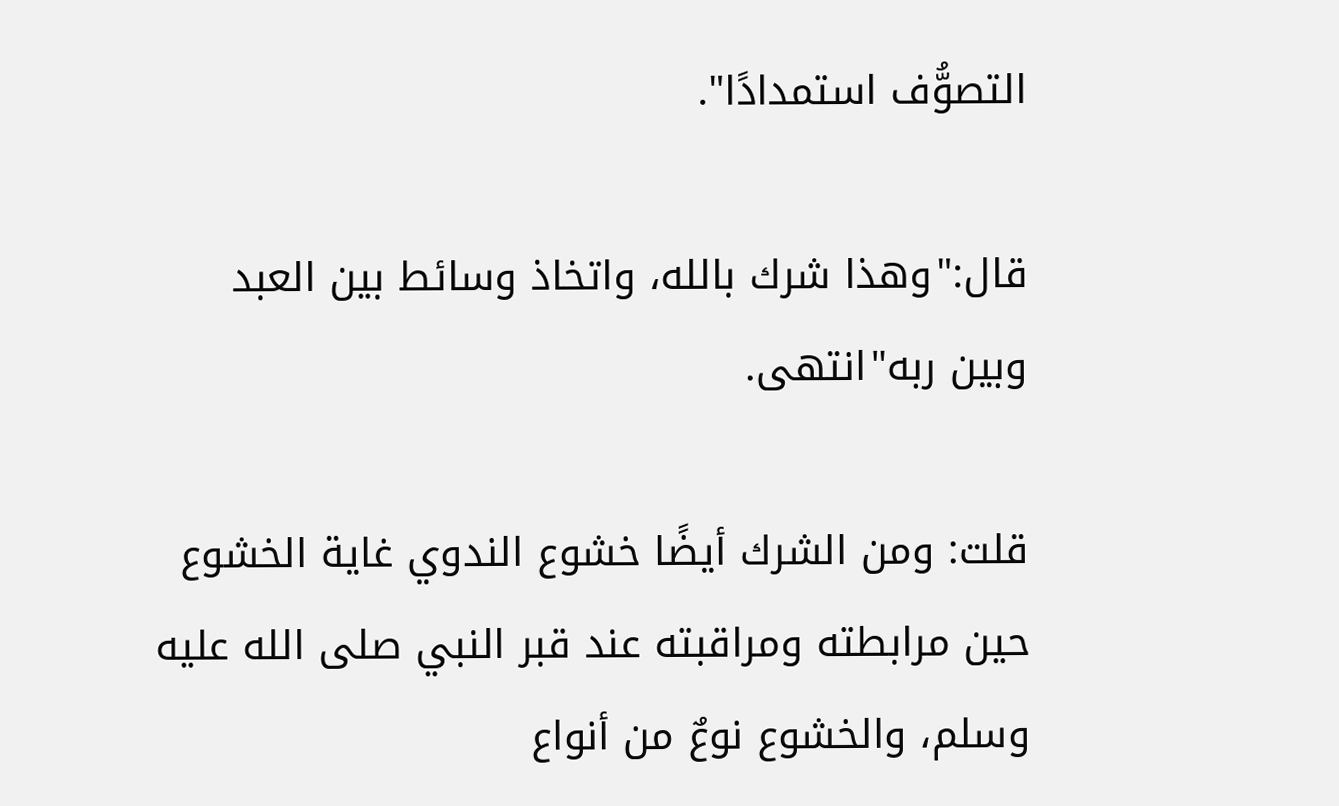التصوُّف استمدادًا".

قال:"وهذا شرك بالله، واتخاذ وسائط بين العبد وبين ربه"انتهى.

قلت: ومن الشرك أيضًا خشوع الندوي غاية الخشوع حين مرابطته ومراقبته عند قبر النبي صلى الله عليه وسلم، والخشوع نوعٌ من أنواع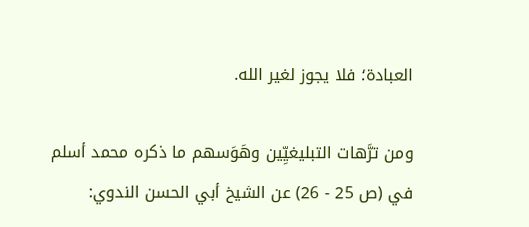العبادة؛ فلا يجوز لغير الله.

ومن ترَّهات التبليغيِّين وهَوَسهم ما ذكره محمد أسلم في (ص 25 - 26) عن الشيخ أبي الحسن الندوي: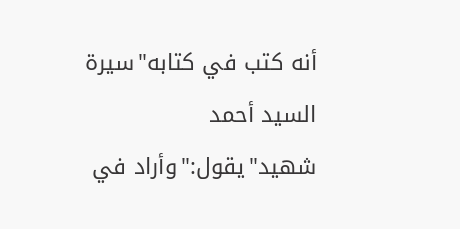أنه كتب في كتابه"سيرة السيد أحمد شهيد"يقول:"وأراد في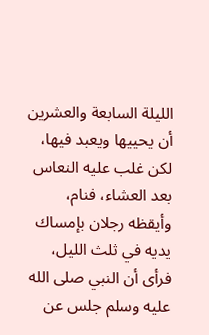الليلة السابعة والعشرين أن يحييها ويعبد فيها، لكن غلب عليه النعاس بعد العشاء، فنام، وأيقظه رجلان بإمساك يديه في ثلث الليل، فرأى أن النبي صلى الله عليه وسلم جلس عن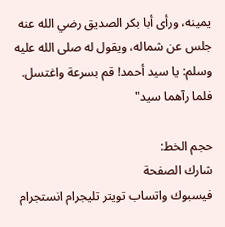يمينه، ورأى أبا بكر الصديق رضي الله عنه جلس عن شماله، ويقول له صلى الله عليه وسلم: يا سيد أحمد! قم بسرعة واغتسل. فلما رآهما سيد"

حجم الخط:
شارك الصفحة
فيسبوك واتساب تويتر تليجرام انستجرام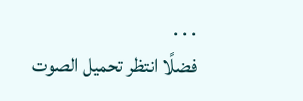. . .
فضلًا انتظر تحميل الصوت